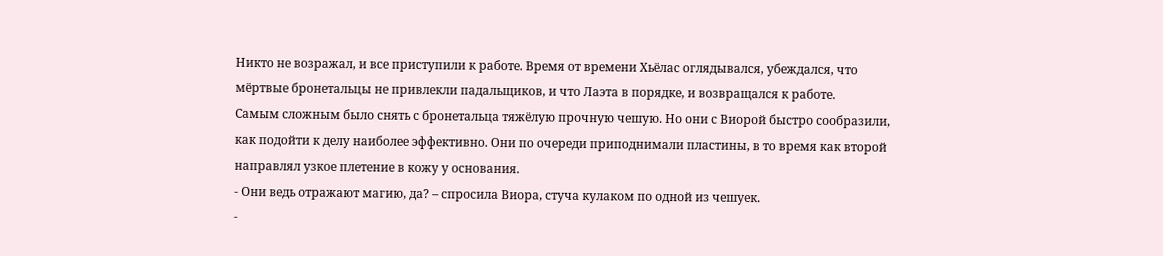Никто не возражал, и все приступили к работе. Время от времени Хьёлас оглядывался, убеждался, что мёртвые бронетальцы не привлекли падальщиков, и что Лаэта в порядке, и возвращался к работе.
Самым сложным было снять с бронетальца тяжёлую прочную чешую. Но они с Виорой быстро сообразили, как подойти к делу наиболее эффективно. Они по очереди приподнимали пластины, в то время как второй направлял узкое плетение в кожу у основания.
- Они ведь отражают магию, да? – спросила Виора, стуча кулаком по одной из чешуек.
-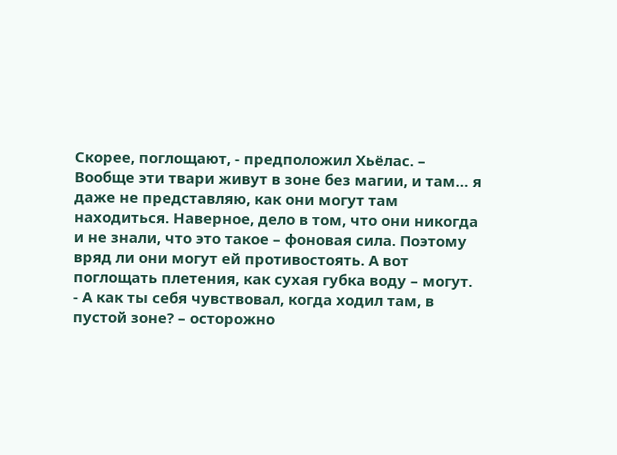Скорее, поглощают, - предположил Хьёлас. – Вообще эти твари живут в зоне без магии, и там… я даже не представляю, как они могут там находиться. Наверное, дело в том, что они никогда и не знали, что это такое – фоновая сила. Поэтому вряд ли они могут ей противостоять. А вот поглощать плетения, как сухая губка воду – могут.
- А как ты себя чувствовал, когда ходил там, в пустой зоне? – осторожно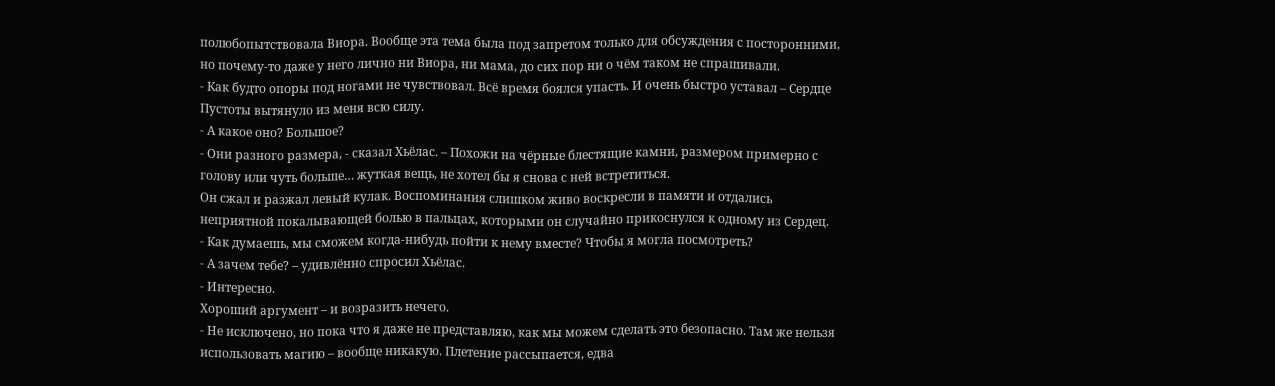полюбопытствовала Виора. Вообще эта тема была под запретом только для обсуждения с посторонними, но почему-то даже у него лично ни Виора, ни мама, до сих пор ни о чём таком не спрашивали.
- Как будто опоры под ногами не чувствовал. Всё время боялся упасть. И очень быстро уставал – Сердце Пустоты вытянуло из меня всю силу.
- А какое оно? Большое?
- Они разного размера, - сказал Хьёлас. – Похожи на чёрные блестящие камни, размером примерно с голову или чуть больше… жуткая вещь, не хотел бы я снова с ней встретиться.
Он сжал и разжал левый кулак. Воспоминания слишком живо воскресли в памяти и отдались неприятной покалывающей болью в пальцах, которыми он случайно прикоснулся к одному из Сердец.
- Как думаешь, мы сможем когда-нибудь пойти к нему вместе? Чтобы я могла посмотреть?
- А зачем тебе? – удивлённо спросил Хьёлас.
- Интересно.
Хороший аргумент – и возразить нечего.
- Не исключено, но пока что я даже не представляю, как мы можем сделать это безопасно. Там же нельзя использовать магию – вообще никакую. Плетение рассыпается, едва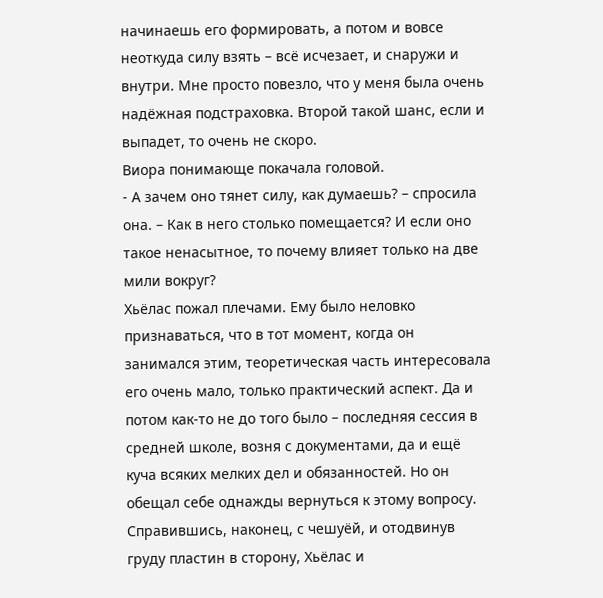начинаешь его формировать, а потом и вовсе неоткуда силу взять – всё исчезает, и снаружи и внутри. Мне просто повезло, что у меня была очень надёжная подстраховка. Второй такой шанс, если и выпадет, то очень не скоро.
Виора понимающе покачала головой.
- А зачем оно тянет силу, как думаешь? – спросила она. – Как в него столько помещается? И если оно такое ненасытное, то почему влияет только на две мили вокруг?
Хьёлас пожал плечами. Ему было неловко признаваться, что в тот момент, когда он занимался этим, теоретическая часть интересовала его очень мало, только практический аспект. Да и потом как-то не до того было – последняя сессия в средней школе, возня с документами, да и ещё куча всяких мелких дел и обязанностей. Но он обещал себе однажды вернуться к этому вопросу.
Справившись, наконец, с чешуёй, и отодвинув груду пластин в сторону, Хьёлас и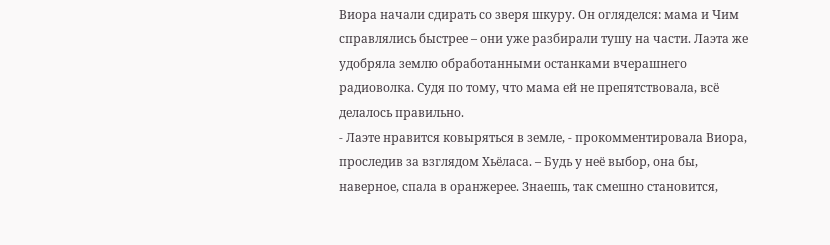Виора начали сдирать со зверя шкуру. Он огляделся: мама и Чим справлялись быстрее – они уже разбирали тушу на части. Лаэта же удобряла землю обработанными останками вчерашнего радиоволка. Судя по тому, что мама ей не препятствовала, всё делалось правильно.
- Лаэте нравится ковыряться в земле, - прокомментировала Виора, проследив за взглядом Хьёласа. – Будь у неё выбор, она бы, наверное, спала в оранжерее. Знаешь, так смешно становится,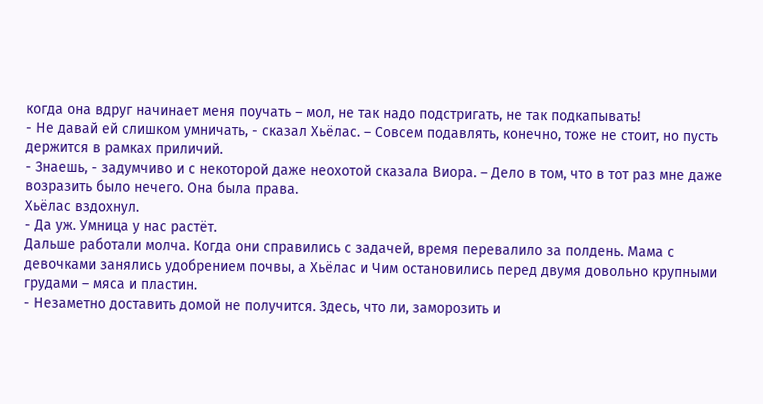когда она вдруг начинает меня поучать – мол, не так надо подстригать, не так подкапывать!
- Не давай ей слишком умничать, - сказал Хьёлас. – Совсем подавлять, конечно, тоже не стоит, но пусть держится в рамках приличий.
- Знаешь, - задумчиво и с некоторой даже неохотой сказала Виора. – Дело в том, что в тот раз мне даже возразить было нечего. Она была права.
Хьёлас вздохнул.
- Да уж. Умница у нас растёт.
Дальше работали молча. Когда они справились с задачей, время перевалило за полдень. Мама с девочками занялись удобрением почвы, а Хьёлас и Чим остановились перед двумя довольно крупными грудами – мяса и пластин.
- Незаметно доставить домой не получится. Здесь, что ли, заморозить и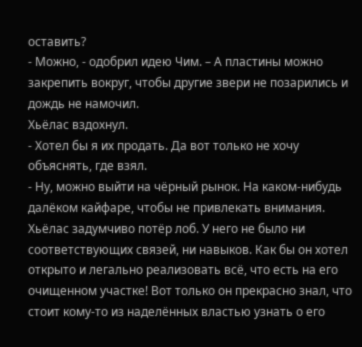оставить?
- Можно, - одобрил идею Чим. – А пластины можно закрепить вокруг, чтобы другие звери не позарились и дождь не намочил.
Хьёлас вздохнул.
- Хотел бы я их продать. Да вот только не хочу объяснять, где взял.
- Ну, можно выйти на чёрный рынок. На каком-нибудь далёком кайфаре, чтобы не привлекать внимания.
Хьёлас задумчиво потёр лоб. У него не было ни соответствующих связей, ни навыков. Как бы он хотел открыто и легально реализовать всё, что есть на его очищенном участке! Вот только он прекрасно знал, что стоит кому-то из наделённых властью узнать о его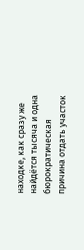находке, как сразу же найдётся тысяча и одна бюрократическая причина отдать участок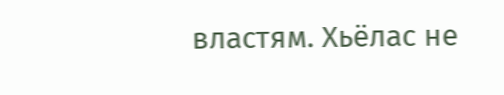властям. Хьёлас не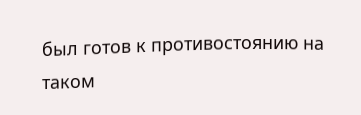был готов к противостоянию на таком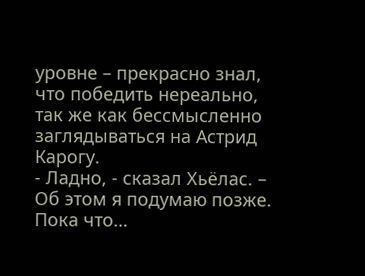уровне – прекрасно знал, что победить нереально, так же как бессмысленно заглядываться на Астрид Карогу.
- Ладно, - сказал Хьёлас. – Об этом я подумаю позже. Пока что…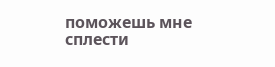поможешь мне сплести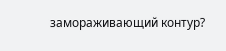замораживающий контур?